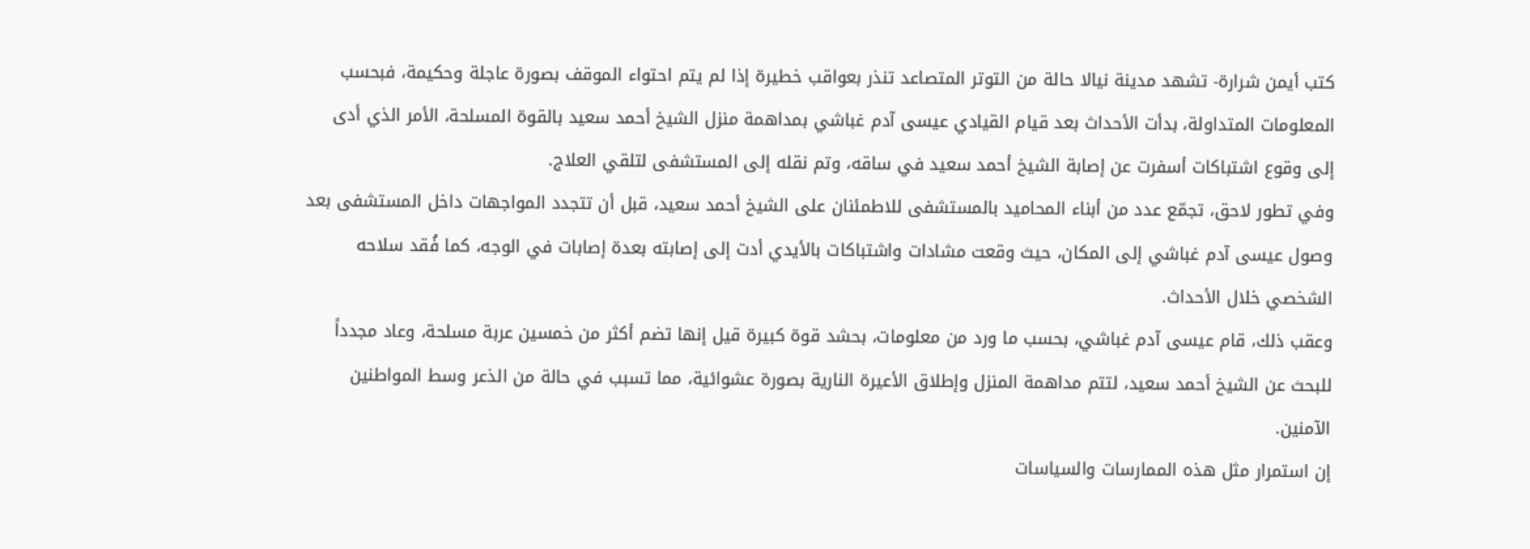كتب أيمن شرارة- تشهد مدينة نيالا حالة من التوتر المتصاعد تنذر بعواقب خطيرة إذا لم يتم احتواء الموقف بصورة عاجلة وحكيمة، فبحسب المعلومات المتداولة، بدأت الأحداث بعد قيام القيادي عيسى آدم غباشي بمداهمة منزل الشيخ أحمد سعيد بالقوة المسلحة، الأمر الذي أدى إلى وقوع اشتباكات أسفرت عن إصابة الشيخ أحمد سعيد في ساقه، وتم نقله إلى المستشفى لتلقي العلاج.
وفي تطور لاحق، تجمّع عدد من أبناء المحاميد بالمستشفى للاطمئنان على الشيخ أحمد سعيد، قبل أن تتجدد المواجهات داخل المستشفى بعد وصول عيسى آدم غباشي إلى المكان، حيث وقعت مشادات واشتباكات بالأيدي أدت إلى إصابته بعدة إصابات في الوجه، كما فُقد سلاحه الشخصي خلال الأحداث.
وعقب ذلك، قام عيسى آدم غباشي، بحسب ما ورد من معلومات، بحشد قوة كبيرة قيل إنها تضم أكثر من خمسين عربة مسلحة، وعاد مجدداً للبحث عن الشيخ أحمد سعيد، لتتم مداهمة المنزل وإطلاق الأعيرة النارية بصورة عشوائية، مما تسبب في حالة من الذعر وسط المواطنين الآمنين.
إن استمرار مثل هذه الممارسات والسياسات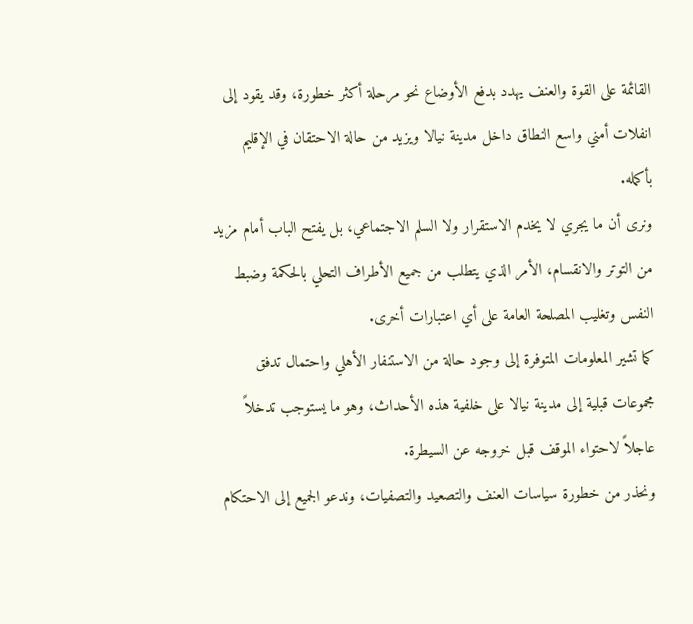القائمة على القوة والعنف يهدد بدفع الأوضاع نحو مرحلة أكثر خطورة، وقد يقود إلى انفلات أمني واسع النطاق داخل مدينة نيالا ويزيد من حالة الاحتقان في الإقليم بأكمله.
ونرى أن ما يجري لا يخدم الاستقرار ولا السلم الاجتماعي، بل يفتح الباب أمام مزيد من التوتر والانقسام، الأمر الذي يتطلب من جميع الأطراف التحلي بالحكمة وضبط النفس وتغليب المصلحة العامة على أي اعتبارات أخرى.
كما تشير المعلومات المتوفرة إلى وجود حالة من الاستنفار الأهلي واحتمال تدفق مجموعات قبلية إلى مدينة نيالا على خلفية هذه الأحداث، وهو ما يستوجب تدخلاً عاجلاً لاحتواء الموقف قبل خروجه عن السيطرة.
ونحذر من خطورة سياسات العنف والتصعيد والتصفيات، وندعو الجميع إلى الاحتكام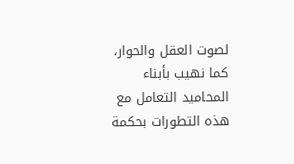لصوت العقل والحوار، كما نهيب بأبناء المحاميد التعامل مع هذه التطورات بحكمة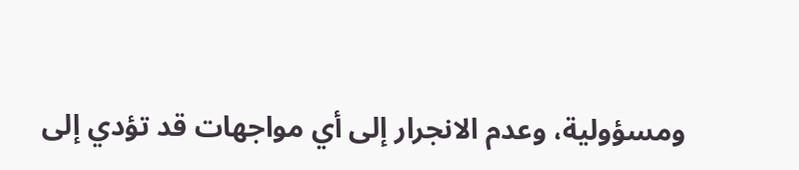ومسؤولية، وعدم الانجرار إلى أي مواجهات قد تؤدي إلى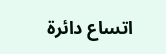اتساع دائرة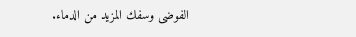الفوضى وسفك المزيد من الدماء.